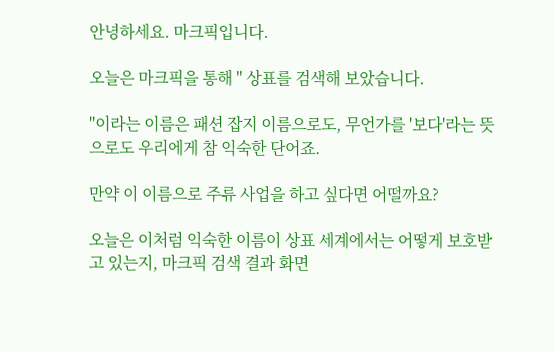안녕하세요. 마크픽입니다.

오늘은 마크픽을 통해 '' 상표를 검색해 보았습니다.

''이라는 이름은 패션 잡지 이름으로도, 무언가를 '보다'라는 뜻으로도 우리에게 참 익숙한 단어죠.

만약 이 이름으로 주류 사업을 하고 싶다면 어떨까요?

오늘은 이처럼 익숙한 이름이 상표 세계에서는 어떻게 보호받고 있는지, 마크픽 검색 결과 화면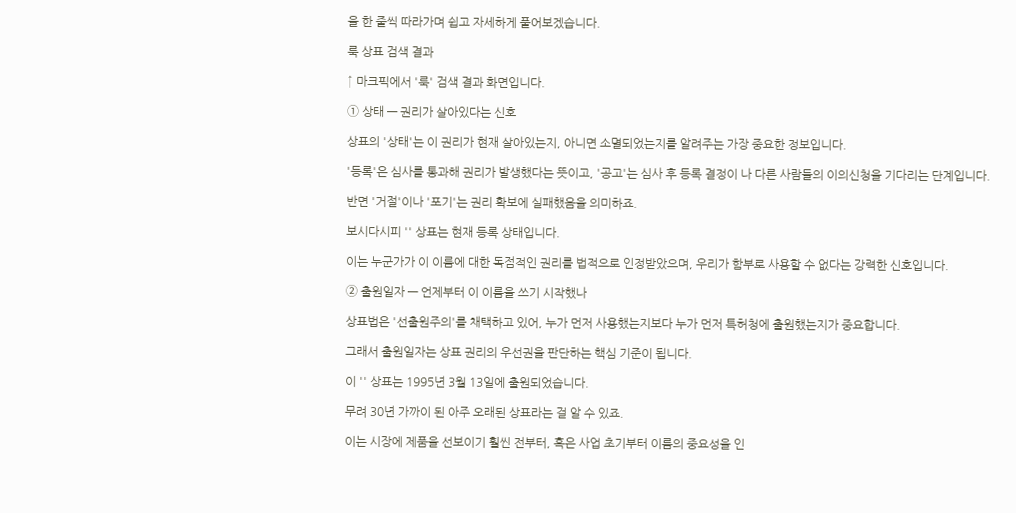을 한 줄씩 따라가며 쉽고 자세하게 풀어보겠습니다.

룩 상표 검색 결과

↑ 마크픽에서 '룩' 검색 결과 화면입니다.

① 상태 — 권리가 살아있다는 신호

상표의 '상태'는 이 권리가 현재 살아있는지, 아니면 소멸되었는지를 알려주는 가장 중요한 정보입니다.

'등록'은 심사를 통과해 권리가 발생했다는 뜻이고, '공고'는 심사 후 등록 결정이 나 다른 사람들의 이의신청을 기다리는 단계입니다.

반면 '거절'이나 '포기'는 권리 확보에 실패했음을 의미하죠.

보시다시피 '' 상표는 현재 등록 상태입니다.

이는 누군가가 이 이름에 대한 독점적인 권리를 법적으로 인정받았으며, 우리가 함부로 사용할 수 없다는 강력한 신호입니다.

② 출원일자 — 언제부터 이 이름을 쓰기 시작했나

상표법은 '선출원주의'를 채택하고 있어, 누가 먼저 사용했는지보다 누가 먼저 특허청에 출원했는지가 중요합니다.

그래서 출원일자는 상표 권리의 우선권을 판단하는 핵심 기준이 됩니다.

이 '' 상표는 1995년 3월 13일에 출원되었습니다.

무려 30년 가까이 된 아주 오래된 상표라는 걸 알 수 있죠.

이는 시장에 제품을 선보이기 훨씬 전부터, 혹은 사업 초기부터 이름의 중요성을 인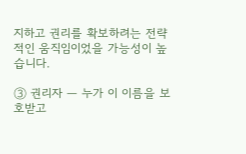지하고 권리를 확보하려는 전략적인 움직임이었을 가능성이 높습니다.

③ 권리자 — 누가 이 이름을 보호받고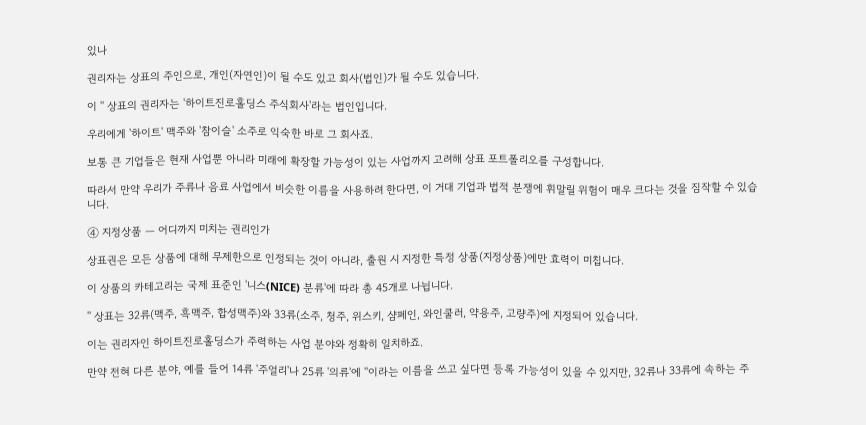있나

권리자는 상표의 주인으로, 개인(자연인)이 될 수도 있고 회사(법인)가 될 수도 있습니다.

이 '' 상표의 권리자는 '하이트진로홀딩스 주식회사'라는 법인입니다.

우리에게 '하이트' 맥주와 '참이슬' 소주로 익숙한 바로 그 회사죠.

보통 큰 기업들은 현재 사업뿐 아니라 미래에 확장할 가능성이 있는 사업까지 고려해 상표 포트폴리오를 구성합니다.

따라서 만약 우리가 주류나 음료 사업에서 비슷한 이름을 사용하려 한다면, 이 거대 기업과 법적 분쟁에 휘말릴 위험이 매우 크다는 것을 짐작할 수 있습니다.

④ 지정상품 — 어디까지 미치는 권리인가

상표권은 모든 상품에 대해 무제한으로 인정되는 것이 아니라, 출원 시 지정한 특정 상품(지정상품)에만 효력이 미칩니다.

이 상품의 카테고리는 국제 표준인 '니스(NICE) 분류'에 따라 총 45개로 나뉩니다.

'' 상표는 32류(맥주, 흑맥주, 합성맥주)와 33류(소주, 청주, 위스키, 샴페인, 와인쿨러, 약용주, 고량주)에 지정되어 있습니다.

이는 권리자인 하이트진로홀딩스가 주력하는 사업 분야와 정확히 일치하죠.

만약 전혀 다른 분야, 예를 들어 14류 '주얼리'나 25류 '의류'에 ''이라는 이름을 쓰고 싶다면 등록 가능성이 있을 수 있지만, 32류나 33류에 속하는 주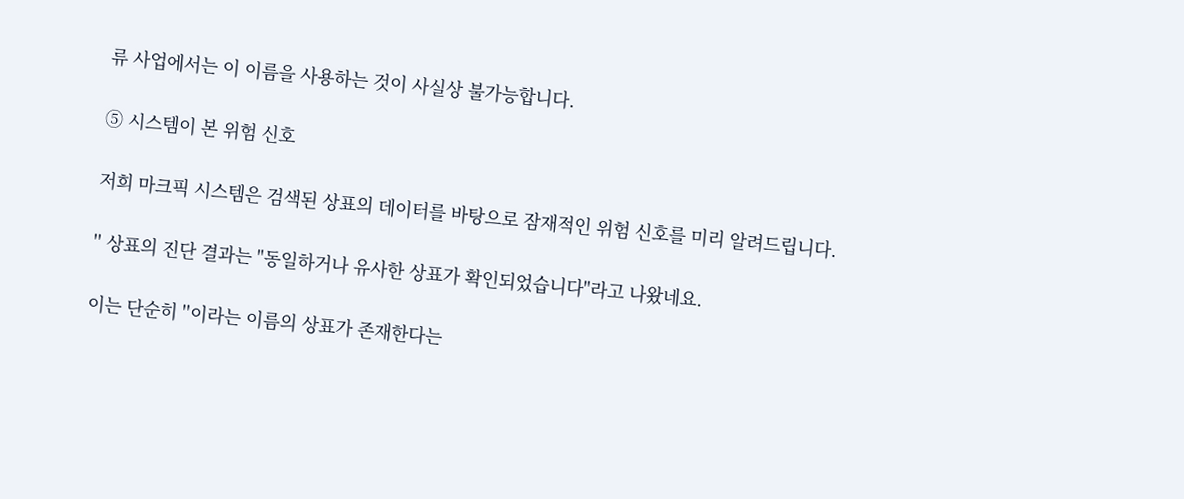류 사업에서는 이 이름을 사용하는 것이 사실상 불가능합니다.

⑤ 시스템이 본 위험 신호

저희 마크픽 시스템은 검색된 상표의 데이터를 바탕으로 잠재적인 위험 신호를 미리 알려드립니다.

'' 상표의 진단 결과는 "동일하거나 유사한 상표가 확인되었습니다"라고 나왔네요.

이는 단순히 ''이라는 이름의 상표가 존재한다는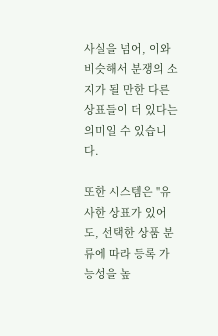사실을 넘어, 이와 비슷해서 분쟁의 소지가 될 만한 다른 상표들이 더 있다는 의미일 수 있습니다.

또한 시스템은 "유사한 상표가 있어도, 선택한 상품 분류에 따라 등록 가능성을 높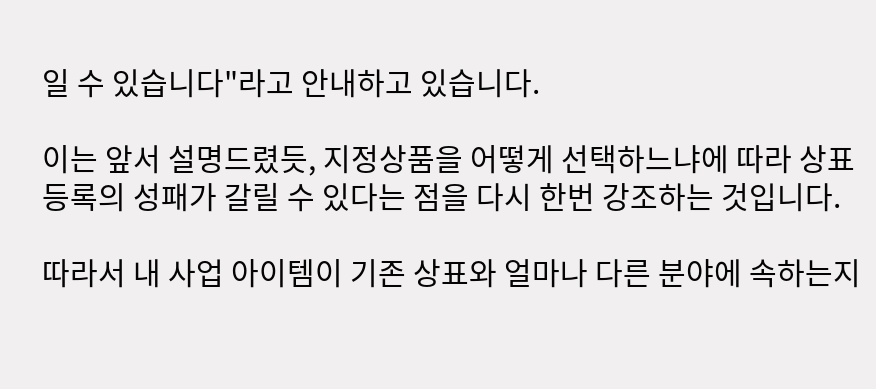일 수 있습니다"라고 안내하고 있습니다.

이는 앞서 설명드렸듯, 지정상품을 어떻게 선택하느냐에 따라 상표 등록의 성패가 갈릴 수 있다는 점을 다시 한번 강조하는 것입니다.

따라서 내 사업 아이템이 기존 상표와 얼마나 다른 분야에 속하는지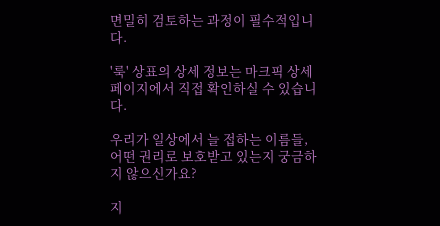면밀히 검토하는 과정이 필수적입니다.

'룩' 상표의 상세 정보는 마크픽 상세 페이지에서 직접 확인하실 수 있습니다.

우리가 일상에서 늘 접하는 이름들, 어떤 권리로 보호받고 있는지 궁금하지 않으신가요?

지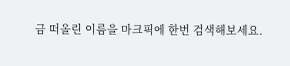금 떠올린 이름을 마크픽에 한번 검색해보세요.